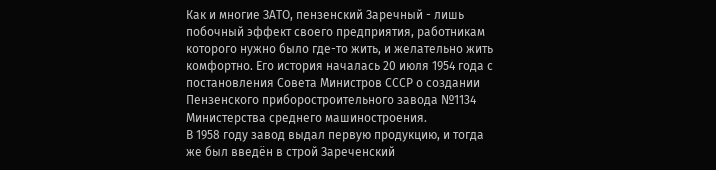Как и многие ЗАТО, пензенский Заречный - лишь побочный эффект своего предприятия, работникам которого нужно было где-то жить, и желательно жить комфортно. Его история началась 20 июля 1954 года с постановления Совета Министров СССР о создании Пензенского приборостроительного завода №1134 Министерства среднего машиностроения.
В 1958 году завод выдал первую продукцию, и тогда же был введён в строй Зареченский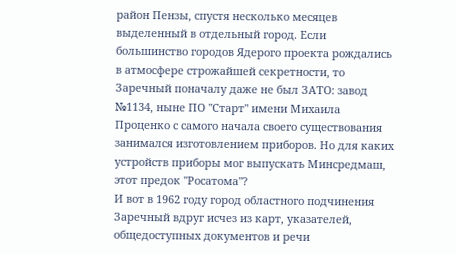район Пензы, спустя несколько месяцев выделенный в отдельный город. Если большинство городов Ядерого проекта рождались в атмосфере строжайшей секретности, то Заречный поначалу даже не был ЗАТО: завод №1134, ныне ПО "Старт" имени Михаила Проценко с самого начала своего существования занимался изготовлением приборов. Но для каких устройств приборы мог выпускать Минсредмаш, этот предок "Росатома"?
И вот в 1962 году город областного подчинения Заречный вдруг исчез из карт, указателей, общедоступных документов и речи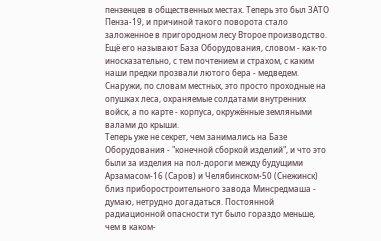пензенцев в общественных местах. Теперь это был ЗАТО Пенза-19, и причиной такого поворота стало заложенное в пригородном лесу Второе производство. Ещё его называют База Оборудования, словом - как-то иносказательно, с тем почтением и страхом, с каким наши предки прозвали лютого бера - медведем. Снаружи, по словам местных, это просто проходные на опушках леса, охраняемые солдатами внутренних войск, а по карте - корпуса, окружённые земляными валами до крыши.
Теперь уже не секрет, чем занимались на Базе Оборудования - "конечной сборкой изделий", и что это были за изделия на пол-дороги между будущими Арзамасом-16 (Саров) и Челябинском-50 (Снежинск) близ приборостроительного завода Минсредмаша - думаю, нетрудно догадаться. Постоянной радиационной опасности тут было гораздо меньше, чем в каком-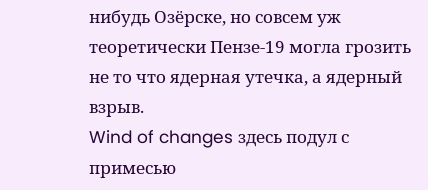нибудь Озёрске, но совсем уж теоретически Пензе-19 могла грозить не то что ядерная утечка, а ядерный взрыв.
Wind of changes здесь подул с примесью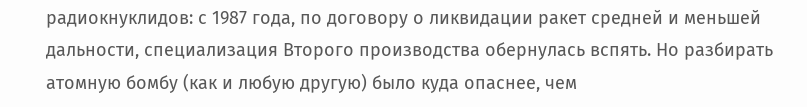радиокнуклидов: с 1987 года, по договору о ликвидации ракет средней и меньшей дальности, специализация Второго производства обернулась вспять. Но разбирать атомную бомбу (как и любую другую) было куда опаснее, чем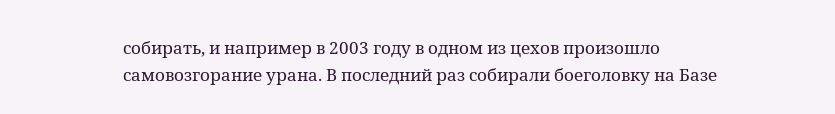собирать, и например в 2003 году в одном из цехов произошло самовозгорание урана. В последний раз собирали боеголовку на Базе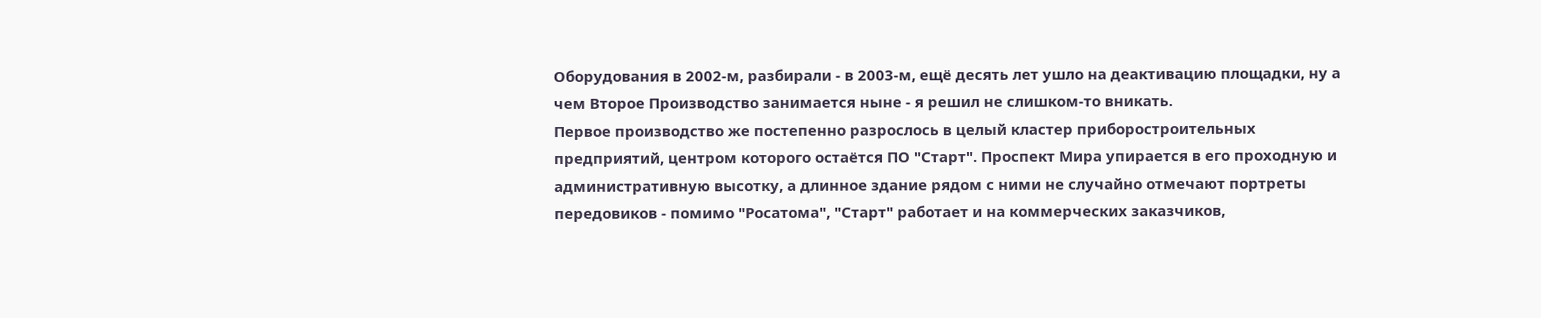Оборудования в 2002-м, разбирали - в 2003-м, ещё десять лет ушло на деактивацию площадки, ну а чем Второе Производство занимается ныне - я решил не слишком-то вникать.
Первое производство же постепенно разрослось в целый кластер приборостроительных предприятий, центром которого остаётся ПО "Старт". Проспект Мира упирается в его проходную и административную высотку, а длинное здание рядом с ними не случайно отмечают портреты передовиков - помимо "Росатома", "Старт" работает и на коммерческих заказчиков,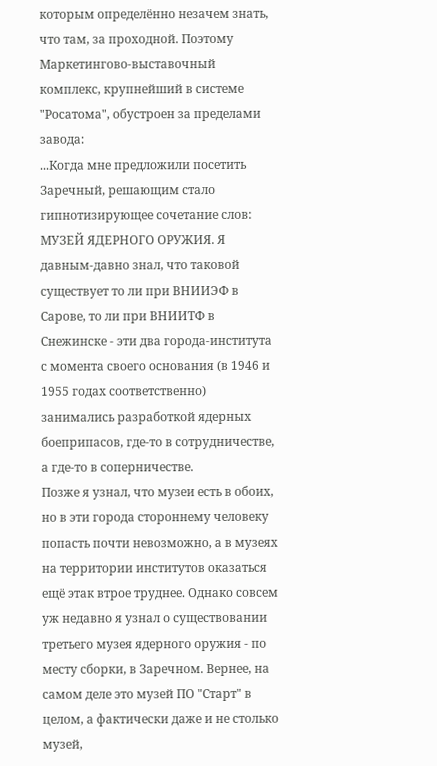которым определённо незачем знать, что там, за проходной. Поэтому Маркетингово-выставочный комплекс, крупнейший в системе "Росатома", обустроен за пределами завода:
...Когда мне предложили посетить Заречный, решающим стало гипнотизирующее сочетание слов: МУЗЕЙ ЯДЕРНОГО ОРУЖИЯ. Я давным-давно знал, что таковой существует то ли при ВНИИЭФ в Сарове, то ли при ВНИИТФ в Снежинске - эти два города-института с момента своего основания (в 1946 и 1955 годах соответственно) занимались разработкой ядерных боеприпасов, где-то в сотрудничестве, а где-то в соперничестве.
Позже я узнал, что музеи есть в обоих, но в эти города стороннему человеку попасть почти невозможно, а в музеях на территории институтов оказаться ещё этак втрое труднее. Однако совсем уж недавно я узнал о существовании третьего музея ядерного оружия - по месту сборки, в Заречном. Вернее, на самом деле это музей ПО "Старт" в целом, а фактически даже и не столько музей,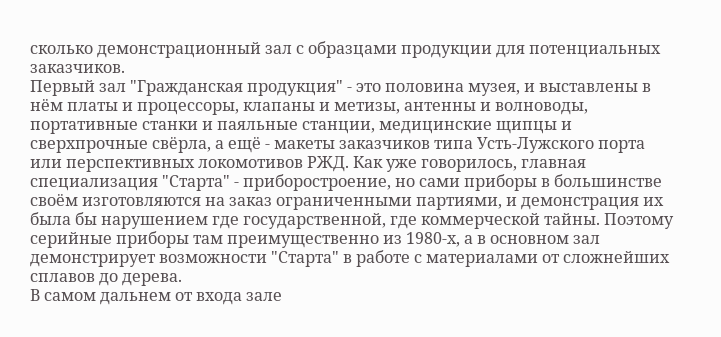сколько демонстрационный зал с образцами продукции для потенциальных заказчиков.
Первый зал "Гражданская продукция" - это половина музея, и выставлены в нём платы и процессоры, клапаны и метизы, антенны и волноводы, портативные станки и паяльные станции, медицинские щипцы и сверхпрочные свёрла, а ещё - макеты заказчиков типа Усть-Лужского порта или перспективных локомотивов РЖД. Как уже говорилось, главная специализация "Старта" - приборостроение, но сами приборы в большинстве своём изготовляются на заказ ограниченными партиями, и демонстрация их была бы нарушением где государственной, где коммерческой тайны. Поэтому серийные приборы там преимущественно из 1980-х, а в основном зал демонстрирует возможности "Старта" в работе с материалами от сложнейших сплавов до дерева.
В самом дальнем от входа зале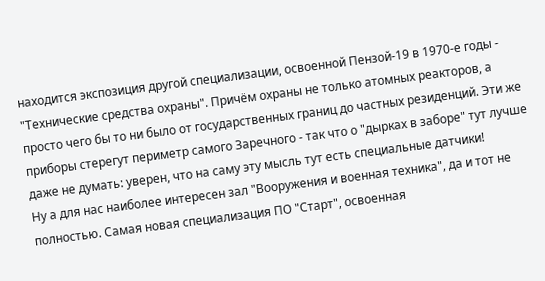находится экспозиция другой специализации, освоенной Пензой-19 в 1970-е годы - "Технические средства охраны". Причём охраны не только атомных реакторов, а просто чего бы то ни было от государственных границ до частных резиденций. Эти же приборы стерегут периметр самого Заречного - так что о "дырках в заборе" тут лучше даже не думать: уверен, что на саму эту мысль тут есть специальные датчики!
Ну а для нас наиболее интересен зал "Вооружения и военная техника", да и тот не полностью. Самая новая специализация ПО "Старт", освоенная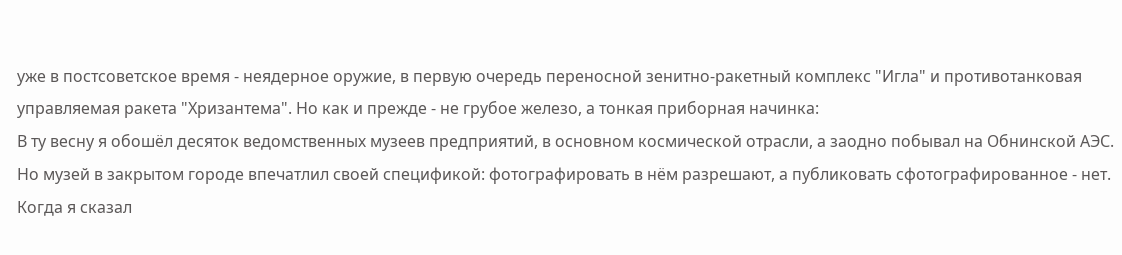уже в постсоветское время - неядерное оружие, в первую очередь переносной зенитно-ракетный комплекс "Игла" и противотанковая управляемая ракета "Хризантема". Но как и прежде - не грубое железо, а тонкая приборная начинка:
В ту весну я обошёл десяток ведомственных музеев предприятий, в основном космической отрасли, а заодно побывал на Обнинской АЭС. Но музей в закрытом городе впечатлил своей спецификой: фотографировать в нём разрешают, а публиковать сфотографированное - нет. Когда я сказал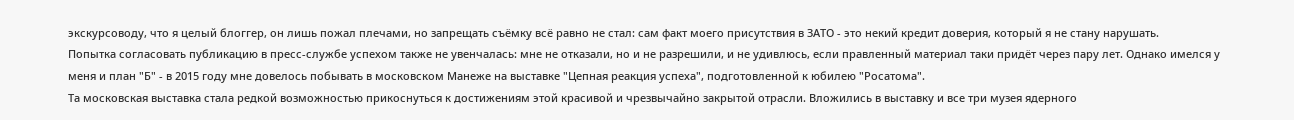экскурсоводу, что я целый блоггер, он лишь пожал плечами, но запрещать съёмку всё равно не стал: сам факт моего присутствия в ЗАТО - это некий кредит доверия, который я не стану нарушать.
Попытка согласовать публикацию в пресс-службе успехом также не увенчалась: мне не отказали, но и не разрешили, и не удивлюсь, если правленный материал таки придёт через пару лет. Однако имелся у меня и план "Б" - в 2015 году мне довелось побывать в московском Манеже на выставке "Цепная реакция успеха", подготовленной к юбилею "Росатома".
Та московская выставка стала редкой возможностью прикоснуться к достижениям этой красивой и чрезвычайно закрытой отрасли. Вложились в выставку и все три музея ядерного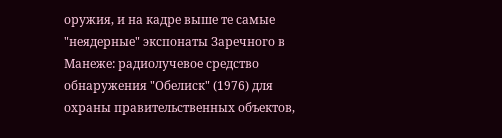оружия, и на кадре выше те самые "неядерные" экспонаты Заречного в Манеже: радиолучевое средство обнаружения "Обелиск" (1976) для охраны правительственных объектов,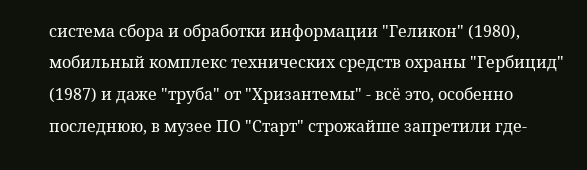система сбора и обработки информации "Геликон" (1980), мобильный комплекс технических средств охраны "Гербицид" (1987) и даже "труба" от "Хризантемы" - всё это, особенно последнюю, в музее ПО "Старт" строжайше запретили где-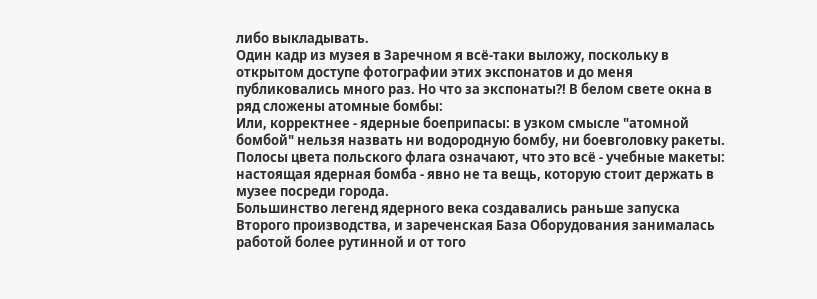либо выкладывать.
Один кадр из музея в Заречном я всё-таки выложу, поскольку в открытом доступе фотографии этих экспонатов и до меня публиковались много раз. Но что за экспонаты?! В белом свете окна в ряд сложены атомные бомбы:
Или, корректнее - ядерные боеприпасы: в узком смысле "атомной бомбой" нельзя назвать ни водородную бомбу, ни боевголовку ракеты. Полосы цвета польского флага означают, что это всё - учебные макеты: настоящая ядерная бомба - явно не та вещь, которую стоит держать в музее посреди города.
Большинство легенд ядерного века создавались раньше запуска Второго производства, и зареченская База Оборудования занималась работой более рутинной и от того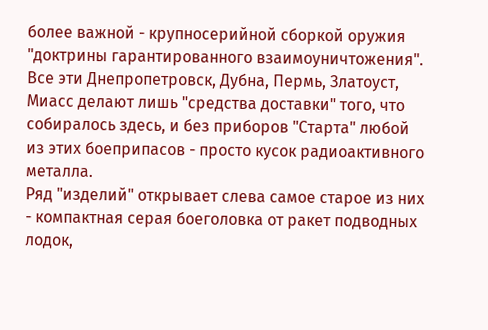более важной - крупносерийной сборкой оружия "доктрины гарантированного взаимоуничтожения". Все эти Днепропетровск, Дубна, Пермь, Златоуст, Миасс делают лишь "средства доставки" того, что собиралось здесь, и без приборов "Старта" любой из этих боеприпасов - просто кусок радиоактивного металла.
Ряд "изделий" открывает слева самое старое из них - компактная серая боеголовка от ракет подводных лодок,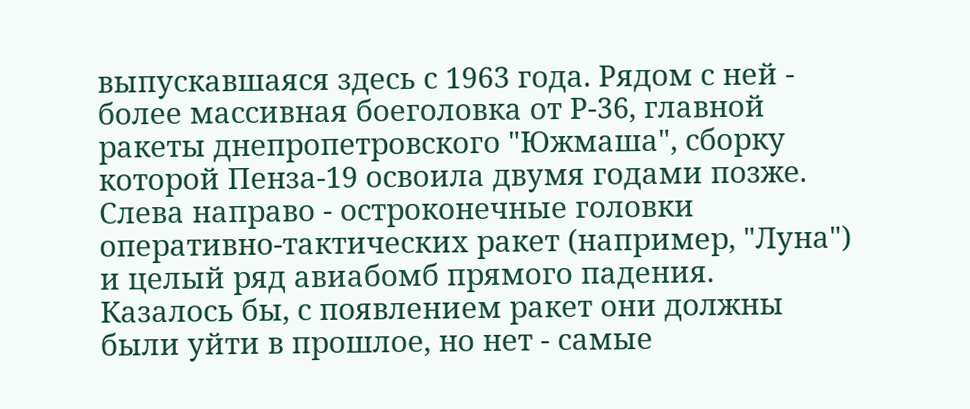выпускавшаяся здесь с 1963 года. Рядом с ней - более массивная боеголовка от Р-36, главной ракеты днепропетровского "Южмаша", сборку которой Пенза-19 освоила двумя годами позже. Слева направо - остроконечные головки оперативно-тактических ракет (например, "Луна") и целый ряд авиабомб прямого падения.
Казалось бы, с появлением ракет они должны были уйти в прошлое, но нет - самые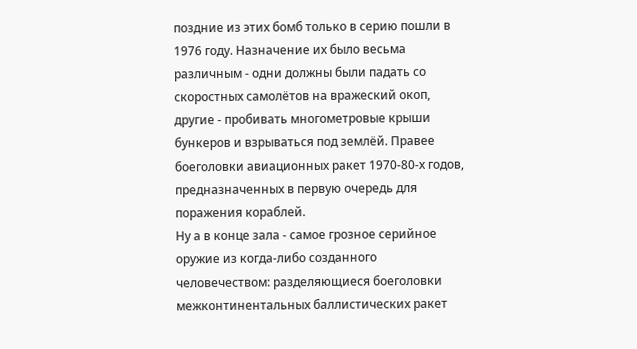поздние из этих бомб только в серию пошли в 1976 году. Назначение их было весьма различным - одни должны были падать со скоростных самолётов на вражеский окоп, другие - пробивать многометровые крыши бункеров и взрываться под землёй. Правее боеголовки авиационных ракет 1970-80-х годов, предназначенных в первую очередь для поражения кораблей.
Ну а в конце зала - самое грозное серийное оружие из когда-либо созданного человечеством: разделяющиеся боеголовки межконтинентальных баллистических ракет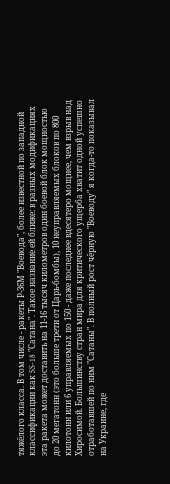тяжёлого класса. В том числе - ракеты Р-36М "Воевода", более известной по западной классификации как SS-18 "Сатана". Такое название ей ближе: в разных модификациях эта ракета может доставить на 11-16 тысяч километров один боевой блок мощностью до 20 мегатонн (это больше трети от Царь-бомбы), 10 неуправляемых блоков по 800 килотонн или 6 управляемых по 150 - даже последнее вдесятеро мощнее, чем взрыв над Хиросимой. Большинству стран мира для критического ущерба хватит одной успешно отработавшей по ним "Сатаны". В полный рост чёрную "Воеводу" я когда-то показывал на Украине, где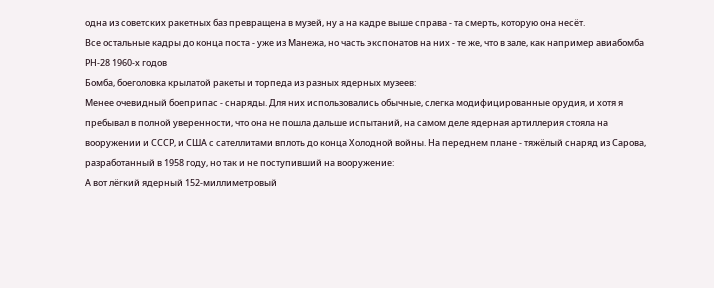одна из советских ракетных баз превращена в музей, ну а на кадре выше справа - та смерть, которую она несёт.
Все остальные кадры до конца поста - уже из Манежа, но часть экспонатов на них - те же, что в зале, как например авиабомба РН-28 1960-х годов
Бомба, боеголовка крылатой ракеты и торпеда из разных ядерных музеев:
Менее очевидный боеприпас - снаряды. Для них использовались обычные, слегка модифицированные орудия, и хотя я пребывал в полной уверенности, что она не пошла дальше испытаний, на самом деле ядерная артиллерия стояла на вооружении и СССР, и США с сателлитами вплоть до конца Холодной войны. На переднем плане - тяжёлый снаряд из Сарова, разработанный в 1958 году, но так и не поступивший на вооружение:
А вот лёгкий ядерный 152-миллиметровый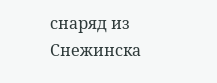снаряд из Снежинска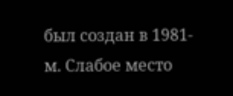был создан в 1981-м. Слабое место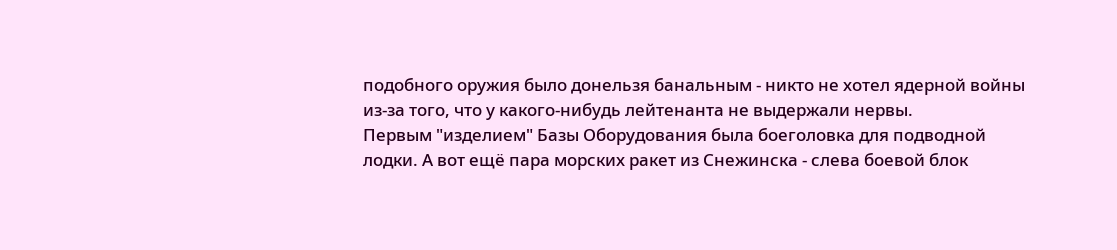подобного оружия было донельзя банальным - никто не хотел ядерной войны из-за того, что у какого-нибудь лейтенанта не выдержали нервы.
Первым "изделием" Базы Оборудования была боеголовка для подводной лодки. А вот ещё пара морских ракет из Снежинска - слева боевой блок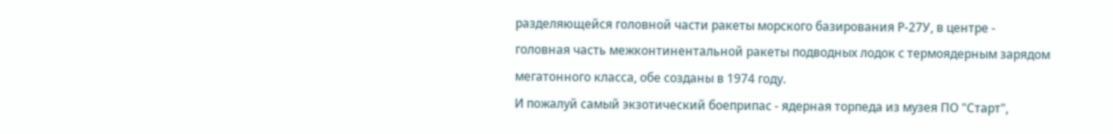разделяющейся головной части ракеты морского базирования Р-27У, в центре - головная часть межконтинентальной ракеты подводных лодок с термоядерным зарядом мегатонного класса, обе созданы в 1974 году.
И пожалуй самый экзотический боеприпас - ядерная торпеда из музея ПО "Старт",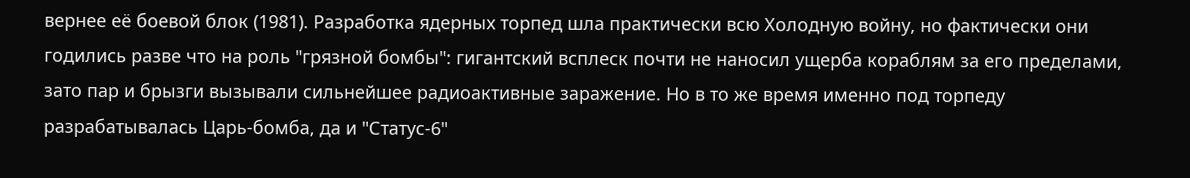вернее её боевой блок (1981). Разработка ядерных торпед шла практически всю Холодную войну, но фактически они годились разве что на роль "грязной бомбы": гигантский всплеск почти не наносил ущерба кораблям за его пределами, зато пар и брызги вызывали сильнейшее радиоактивные заражение. Но в то же время именно под торпеду разрабатывалась Царь-бомба, да и "Статус-6"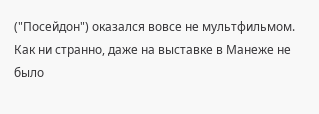("Посейдон") оказался вовсе не мультфильмом.
Как ни странно, даже на выставке в Манеже не было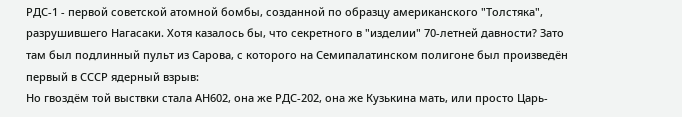РДС-1 - первой советской атомной бомбы, созданной по образцу американского "Толстяка", разрушившего Нагасаки. Хотя казалось бы, что секретного в "изделии" 70-летней давности? Зато там был подлинный пульт из Сарова, с которого на Семипалатинском полигоне был произведён первый в СССР ядерный взрыв:
Но гвоздём той выствки стала АН602, она же РДС-202, она же Кузькина мать, или просто Царь-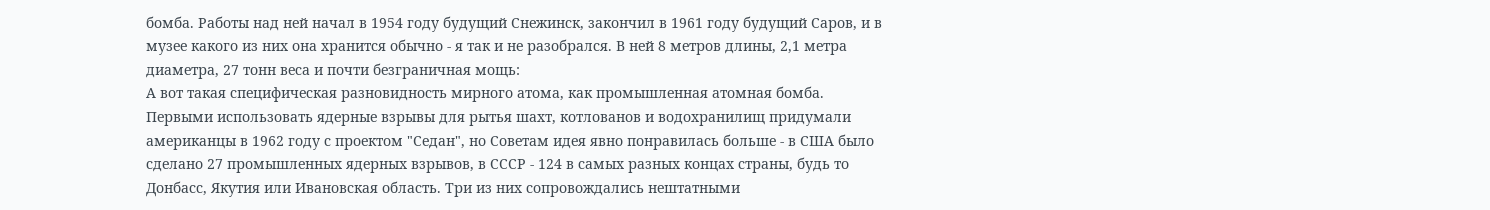бомба. Работы над ней начал в 1954 году будущий Снежинск, закончил в 1961 году будущий Саров, и в музее какого из них она хранится обычно - я так и не разобрался. В ней 8 метров длины, 2,1 метра диаметра, 27 тонн веса и почти безграничная мощь:
А вот такая специфическая разновидность мирного атома, как промышленная атомная бомба. Первыми использовать ядерные взрывы для рытья шахт, котлованов и водохранилищ придумали американцы в 1962 году с проектом "Седан", но Советам идея явно понравилась больше - в США было сделано 27 промышленных ядерных взрывов, в СССР - 124 в самых разных концах страны, будь то Донбасс, Якутия или Ивановская область. Три из них сопровождались нештатными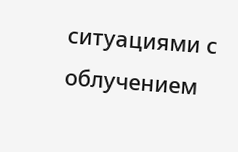ситуациями с облучением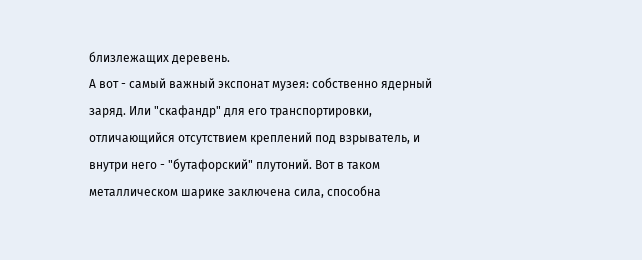близлежащих деревень.
А вот - самый важный экспонат музея: собственно ядерный заряд. Или "скафандр" для его транспортировки, отличающийся отсутствием креплений под взрыватель, и внутри него - "бутафорский" плутоний. Вот в таком металлическом шарике заключена сила, способна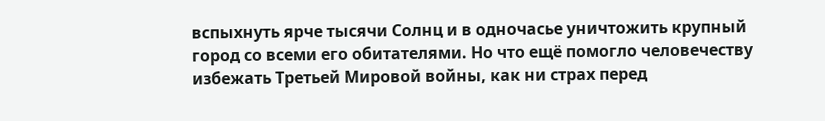вспыхнуть ярче тысячи Солнц и в одночасье уничтожить крупный город со всеми его обитателями. Но что ещё помогло человечеству избежать Третьей Мировой войны, как ни страх перед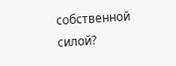собственной силой?